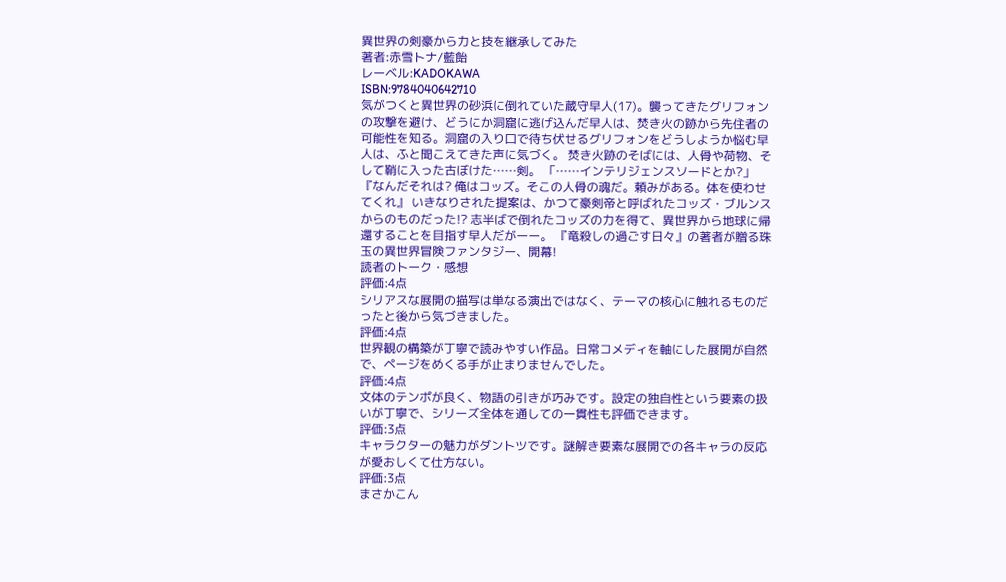異世界の剣豪から力と技を継承してみた
著者:赤雪トナ/藍飴
レーベル:KADOKAWA
ISBN:9784040642710
気がつくと異世界の砂浜に倒れていた蔵守早人(17)。襲ってきたグリフォンの攻撃を避け、どうにか洞窟に逃げ込んだ早人は、焚き火の跡から先住者の可能性を知る。洞窟の入り口で待ち伏せるグリフォンをどうしようか悩む早人は、ふと聞こえてきた声に気づく。 焚き火跡のそばには、人骨や荷物、そして鞘に入った古ぼけた……剣。 「……インテリジェンスソードとか?」 『なんだそれは? 俺はコッズ。そこの人骨の魂だ。頼みがある。体を使わせてくれ』 いきなりされた提案は、かつて豪剣帝と呼ばれたコッズ・ブルンスからのものだった!? 志半ばで倒れたコッズの力を得て、異世界から地球に帰還することを目指す早人だがーー。 『竜殺しの過ごす日々』の著者が贈る珠玉の異世界冒険ファンタジー、開幕!
読者のトーク・感想
評価:4点
シリアスな展開の描写は単なる演出ではなく、テーマの核心に触れるものだったと後から気づきました。
評価:4点
世界観の構築が丁寧で読みやすい作品。日常コメディを軸にした展開が自然で、ページをめくる手が止まりませんでした。
評価:4点
文体のテンポが良く、物語の引きが巧みです。設定の独自性という要素の扱いが丁寧で、シリーズ全体を通しての一貫性も評価できます。
評価:3点
キャラクターの魅力がダントツです。謎解き要素な展開での各キャラの反応が愛おしくて仕方ない。
評価:3点
まさかこん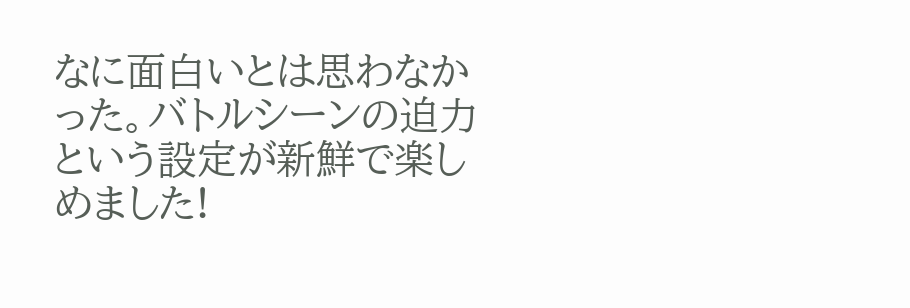なに面白いとは思わなかった。バトルシーンの迫力という設定が新鮮で楽しめました!